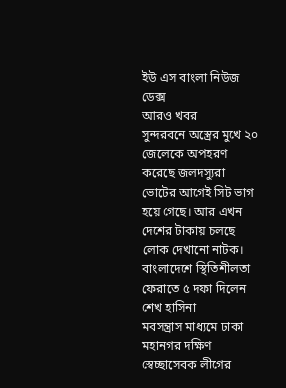ইউ এস বাংলা নিউজ ডেক্স
আরও খবর
সুন্দরবনে অস্ত্রের মুখে ২০ জেলেকে অপহরণ করেছে জলদস্যুরা
ভোটের আগেই সিট ভাগ হয়ে গেছে। আর এখন দেশের টাকায় চলছে লোক দেখানো নাটক।
বাংলাদেশে স্থিতিশীলতা ফেরাতে ৫ দফা দিলেন শেখ হাসিনা
মবসন্ত্রাস মাধ্যমে ঢাকা মহানগর দক্ষিণ স্বেচ্ছাসেবক লীগের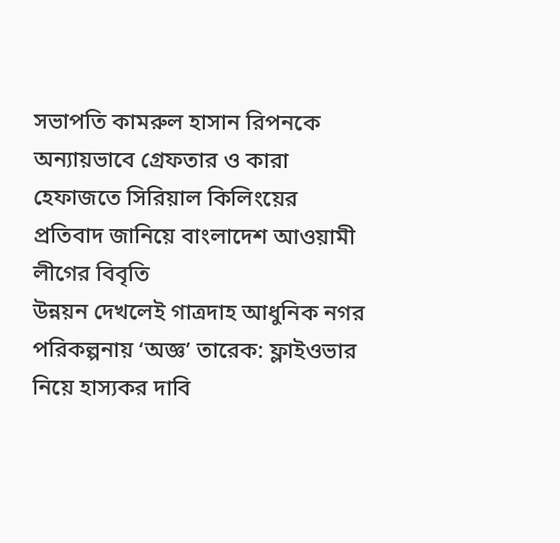সভাপতি কামরুল হাসান রিপনকে অন্যায়ভাবে গ্রেফতার ও কারা হেফাজতে সিরিয়াল কিলিংয়ের প্রতিবাদ জানিয়ে বাংলাদেশ আওয়ামী লীগের বিবৃতি
উন্নয়ন দেখলেই গাত্রদাহ আধুনিক নগর পরিকল্পনায় ‘অজ্ঞ’ তারেক: ফ্লাইওভার নিয়ে হাস্যকর দাবি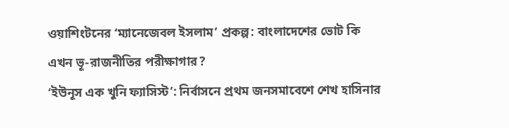ওয়াশিংটনের ‘ম্যানেজেবল ইসলাম’ প্রকল্প: বাংলাদেশের ভোট কি এখন ভূ-রাজনীতির পরীক্ষাগার?
‘ইউনূস এক খুনি ফ্যাসিস্ট’: নির্বাসনে প্রথম জনসমাবেশে শেখ হাসিনার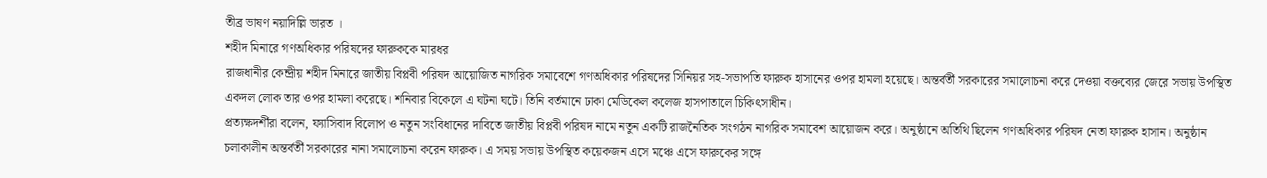তীব্র ভাষণ নয়াদিল্লি ভারত ।
শহীদ মিনারে গণঅধিকার পরিষদের ফারুককে মারধর
রাজধানীর কেন্দ্রীয় শহীদ মিনারে জাতীয় বিপ্লবী পরিষদ আয়োজিত নাগরিক সমাবেশে গণঅধিকার পরিষদের সিনিয়র সহ-সভাপতি ফারুক হাসানের ওপর হামলা হয়েছে। অন্তর্বর্তী সরকারের সমালোচনা করে দেওয়া বক্তব্যের জেরে সভায় উপস্থিত একদল লোক তার ওপর হামলা করেছে। শনিবার বিকেলে এ ঘটনা ঘটে। তিনি বর্তমানে ঢাকা মেডিকেল কলেজ হাসপাতালে চিকিৎসাধীন।
প্রত্যক্ষদর্শীরা বলেন, ফ্যাসিবাদ বিলোপ ও নতুন সংবিধানের দাবিতে জাতীয় বিপ্লবী পরিষদ নামে নতুন একটি রাজনৈতিক সংগঠন নাগরিক সমাবেশ আয়োজন করে। অনুষ্ঠানে অতিথি ছিলেন গণঅধিকার পরিষদ নেতা ফারুক হাসান। অনুষ্ঠান চলাকালীন অন্তর্বর্তী সরকারের নানা সমালোচনা করেন ফারুক। এ সময় সভায় উপস্থিত কয়েকজন এসে মঞ্চে এসে ফারুকের সঙ্গে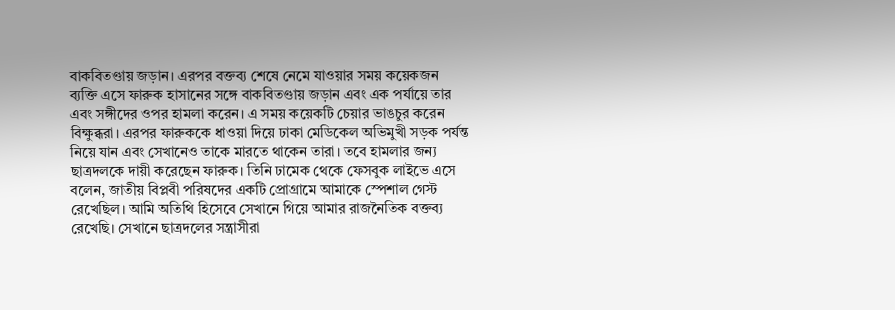বাকবিতণ্ডায় জড়ান। এরপর বক্তব্য শেষে নেমে যাওয়ার সময় কয়েকজন
ব্যক্তি এসে ফারুক হাসানের সঙ্গে বাকবিতণ্ডায় জড়ান এবং এক পর্যায়ে তার এবং সঙ্গীদের ওপর হামলা করেন। এ সময় কয়েকটি চেয়ার ভাঙচুর করেন বিক্ষুব্ধরা। এরপর ফারুককে ধাওয়া দিয়ে ঢাকা মেডিকেল অভিমুখী সড়ক পর্যন্ত নিয়ে যান এবং সেখানেও তাকে মারতে থাকেন তারা। তবে হামলার জন্য ছাত্রদলকে দায়ী করেছেন ফারুক। তিনি ঢামেক থেকে ফেসবুক লাইভে এসে বলেন, জাতীয় বিপ্লবী পরিষদের একটি প্রোগ্রামে আমাকে স্পেশাল গেস্ট রেখেছিল। আমি অতিথি হিসেবে সেখানে গিয়ে আমার রাজনৈতিক বক্তব্য রেখেছি। সেখানে ছাত্রদলের সন্ত্রাসীরা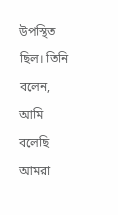উপস্থিত ছিল। তিনি বলেন, আমি বলেছি আমরা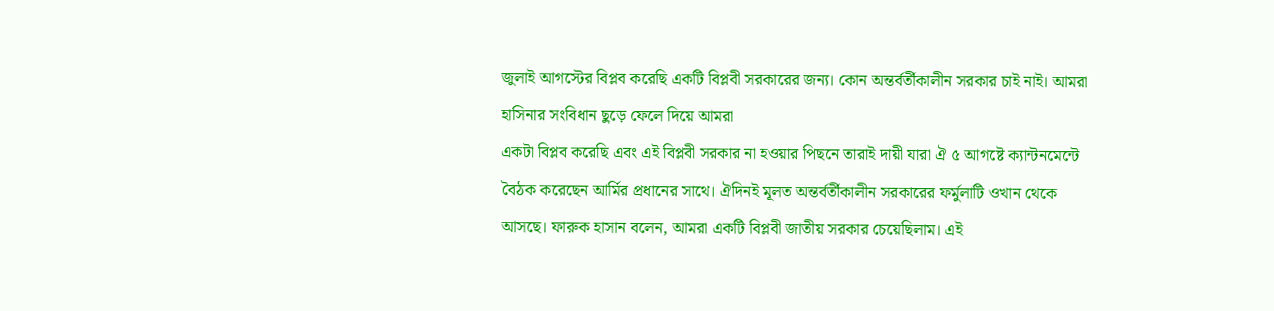জুলাই আগস্টের বিপ্লব করেছি একটি বিপ্লবী সরকারের জন্য। কোন অন্তর্বর্তীকালীন সরকার চাই নাই। আমরা হাসিনার সংবিধান ছুড়ে ফেলে দিয়ে আমরা
একটা বিপ্লব করেছি এবং এই বিপ্লবী সরকার না হওয়ার পিছনে তারাই দায়ী যারা ঐ ৫ আগষ্টে ক্যান্টনমেন্টে বৈঠক করেছেন আর্মির প্রধানের সাথে। ঐদিনই মূলত অন্তর্বর্তীকালীন সরকারের ফর্মুলাটি ওখান থেকে আসছে। ফারুক হাসান বলেন, আমরা একটি বিপ্লবী জাতীয় সরকার চেয়েছিলাম। এই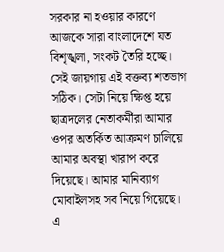সরকার না হওয়ার কারণে আজকে সারা বাংলাদেশে যত বিশৃঙ্খলা, সংকট তৈরি হচ্ছে। সেই জায়গায় এই বক্তব্য শতভাগ সঠিক। সেটা নিয়ে ক্ষিপ্ত হয়ে ছাত্রদলের নেতাকর্মীরা আমার ওপর অতর্কিত আক্রমণ চালিয়ে আমার অবস্থা খারাপ করে দিয়েছে। আমার মানিব্যাগ মোবাইলসহ সব নিয়ে গিয়েছে। এ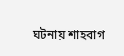ঘটনায় শাহবাগ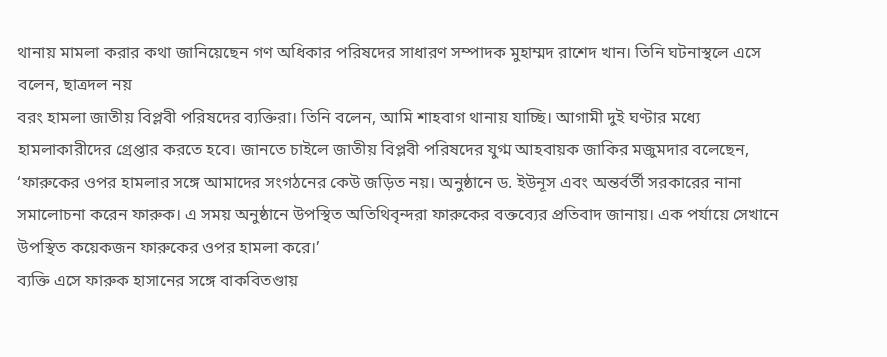থানায় মামলা করার কথা জানিয়েছেন গণ অধিকার পরিষদের সাধারণ সম্পাদক মুহাম্মদ রাশেদ খান। তিনি ঘটনাস্থলে এসে বলেন, ছাত্রদল নয়
বরং হামলা জাতীয় বিপ্লবী পরিষদের ব্যক্তিরা। তিনি বলেন, আমি শাহবাগ থানায় যাচ্ছি। আগামী দুই ঘণ্টার মধ্যে হামলাকারীদের গ্রেপ্তার করতে হবে। জানতে চাইলে জাতীয় বিপ্লবী পরিষদের যুগ্ম আহবায়ক জাকির মজুমদার বলেছেন, ‘ফারুকের ওপর হামলার সঙ্গে আমাদের সংগঠনের কেউ জড়িত নয়। অনুষ্ঠানে ড. ইউনূস এবং অন্তর্বর্তী সরকারের নানা সমালোচনা করেন ফারুক। এ সময় অনুষ্ঠানে উপস্থিত অতিথিবৃন্দরা ফারুকের বক্তব্যের প্রতিবাদ জানায়। এক পর্যায়ে সেখানে উপস্থিত কয়েকজন ফারুকের ওপর হামলা করে।’
ব্যক্তি এসে ফারুক হাসানের সঙ্গে বাকবিতণ্ডায়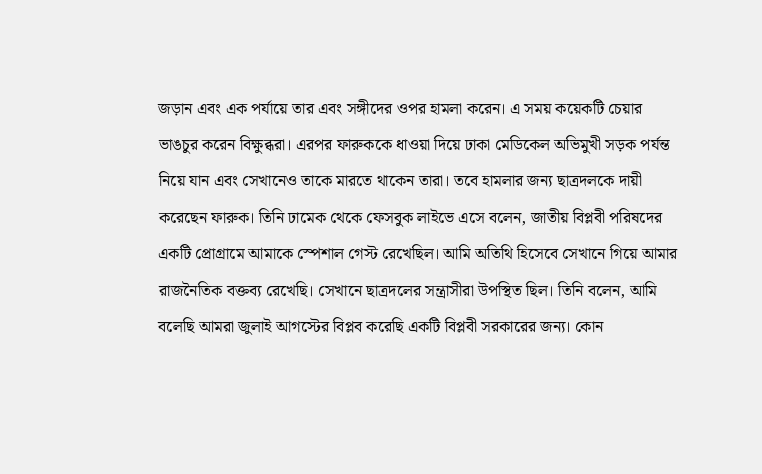জড়ান এবং এক পর্যায়ে তার এবং সঙ্গীদের ওপর হামলা করেন। এ সময় কয়েকটি চেয়ার ভাঙচুর করেন বিক্ষুব্ধরা। এরপর ফারুককে ধাওয়া দিয়ে ঢাকা মেডিকেল অভিমুখী সড়ক পর্যন্ত নিয়ে যান এবং সেখানেও তাকে মারতে থাকেন তারা। তবে হামলার জন্য ছাত্রদলকে দায়ী করেছেন ফারুক। তিনি ঢামেক থেকে ফেসবুক লাইভে এসে বলেন, জাতীয় বিপ্লবী পরিষদের একটি প্রোগ্রামে আমাকে স্পেশাল গেস্ট রেখেছিল। আমি অতিথি হিসেবে সেখানে গিয়ে আমার রাজনৈতিক বক্তব্য রেখেছি। সেখানে ছাত্রদলের সন্ত্রাসীরা উপস্থিত ছিল। তিনি বলেন, আমি বলেছি আমরা জুলাই আগস্টের বিপ্লব করেছি একটি বিপ্লবী সরকারের জন্য। কোন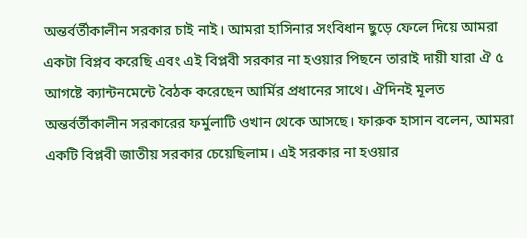অন্তর্বর্তীকালীন সরকার চাই নাই। আমরা হাসিনার সংবিধান ছুড়ে ফেলে দিয়ে আমরা
একটা বিপ্লব করেছি এবং এই বিপ্লবী সরকার না হওয়ার পিছনে তারাই দায়ী যারা ঐ ৫ আগষ্টে ক্যান্টনমেন্টে বৈঠক করেছেন আর্মির প্রধানের সাথে। ঐদিনই মূলত অন্তর্বর্তীকালীন সরকারের ফর্মুলাটি ওখান থেকে আসছে। ফারুক হাসান বলেন, আমরা একটি বিপ্লবী জাতীয় সরকার চেয়েছিলাম। এই সরকার না হওয়ার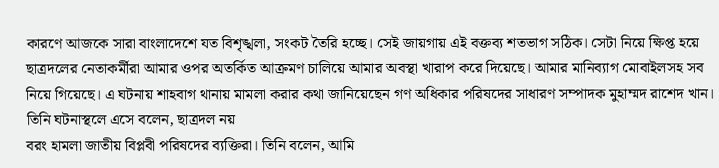কারণে আজকে সারা বাংলাদেশে যত বিশৃঙ্খলা, সংকট তৈরি হচ্ছে। সেই জায়গায় এই বক্তব্য শতভাগ সঠিক। সেটা নিয়ে ক্ষিপ্ত হয়ে ছাত্রদলের নেতাকর্মীরা আমার ওপর অতর্কিত আক্রমণ চালিয়ে আমার অবস্থা খারাপ করে দিয়েছে। আমার মানিব্যাগ মোবাইলসহ সব নিয়ে গিয়েছে। এ ঘটনায় শাহবাগ থানায় মামলা করার কথা জানিয়েছেন গণ অধিকার পরিষদের সাধারণ সম্পাদক মুহাম্মদ রাশেদ খান। তিনি ঘটনাস্থলে এসে বলেন, ছাত্রদল নয়
বরং হামলা জাতীয় বিপ্লবী পরিষদের ব্যক্তিরা। তিনি বলেন, আমি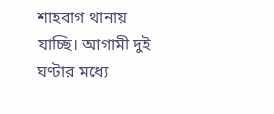শাহবাগ থানায় যাচ্ছি। আগামী দুই ঘণ্টার মধ্যে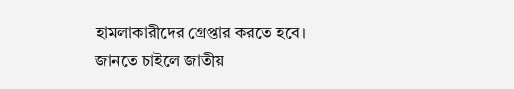হামলাকারীদের গ্রেপ্তার করতে হবে। জানতে চাইলে জাতীয়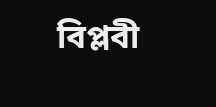বিপ্লবী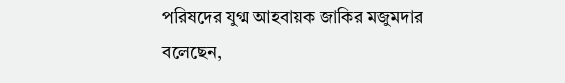পরিষদের যুগ্ম আহবায়ক জাকির মজুমদার বলেছেন,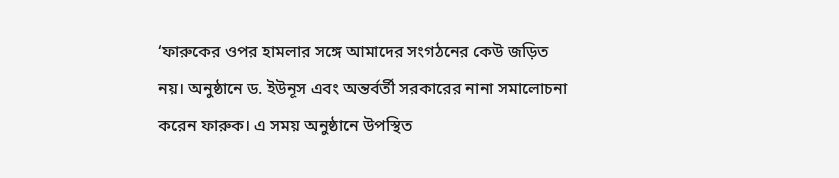‘ফারুকের ওপর হামলার সঙ্গে আমাদের সংগঠনের কেউ জড়িত নয়। অনুষ্ঠানে ড. ইউনূস এবং অন্তর্বর্তী সরকারের নানা সমালোচনা করেন ফারুক। এ সময় অনুষ্ঠানে উপস্থিত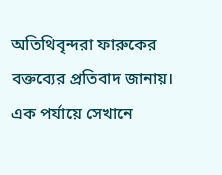অতিথিবৃন্দরা ফারুকের বক্তব্যের প্রতিবাদ জানায়। এক পর্যায়ে সেখানে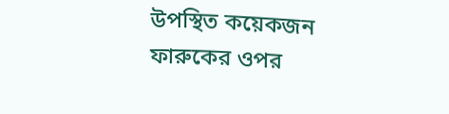উপস্থিত কয়েকজন ফারুকের ওপর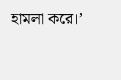হামলা করে।’